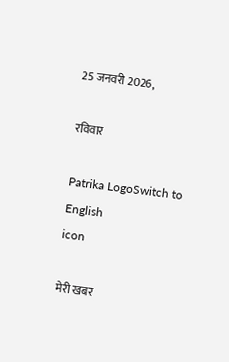25 जनवरी 2026,

रविवार

Patrika LogoSwitch to English
icon

मेरी खबर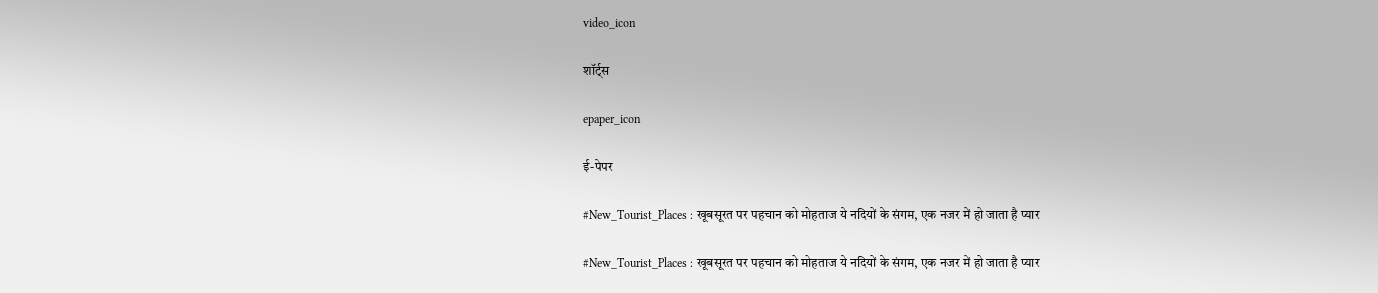video_icon

शॉर्ट्स

epaper_icon

ई-पेपर

#New_Tourist_Places : खूबसूरत पर पहचान को मोहताज ये नदियों के संगम, एक नजर में हो जाता है प्यार

#New_Tourist_Places : खूबसूरत पर पहचान को मोहताज ये नदियों के संगम, एक नजर में हो जाता है प्यार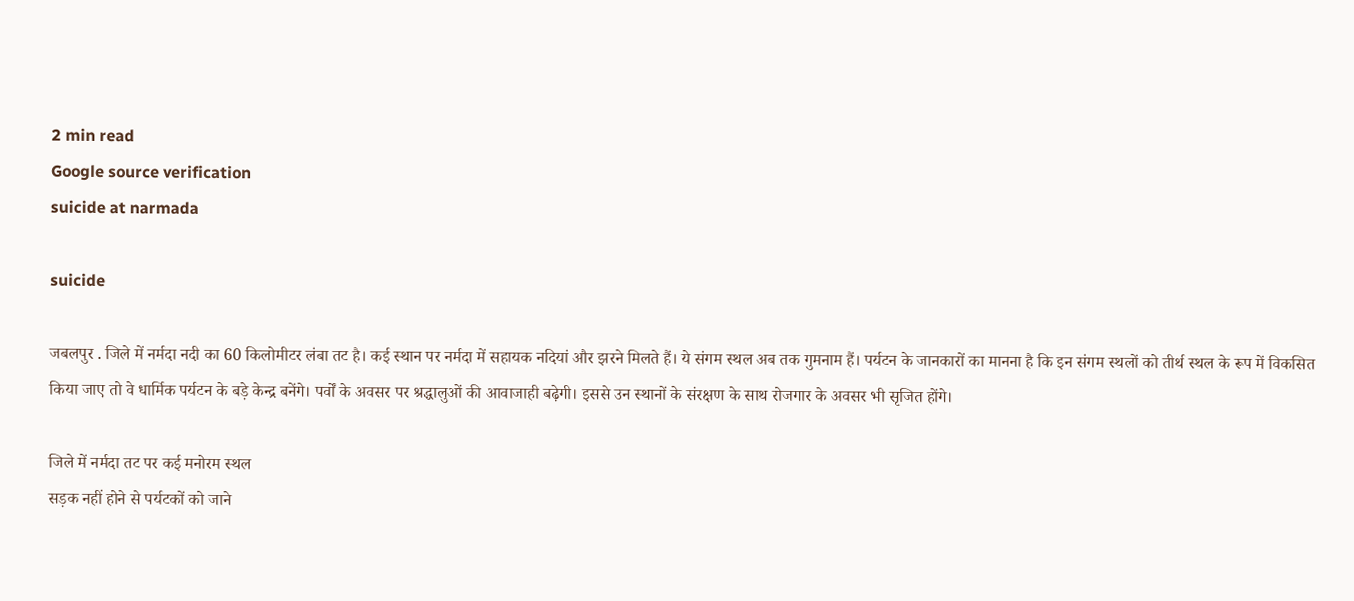2 min read
Google source verification
suicide at narmada

suicide

जबलपुर . जिले में नर्मदा नदी का 60 किलोमीटर लंबा तट है। कई स्थान पर नर्मदा में सहायक नदियां और झरने मिलते हैं। ये संगम स्थल अब तक गुमनाम हैं। पर्यटन के जानकारों का मानना है कि इन संगम स्थलों को तीर्थ स्थल के रूप में विकसित किया जाए तो वे धार्मिक पर्यटन के बड़े केन्द्र बनेंगे। पर्वों के अवसर पर श्रद्धालुओं की आवाजाही बढ़ेगी। इससे उन स्थानों के संरक्षण के साथ रोजगार के अवसर भी सृजित होंगे।

जिले में नर्मदा तट पर कई मनोरम स्थल
सड़क नहीं होने से पर्यटकों को जाने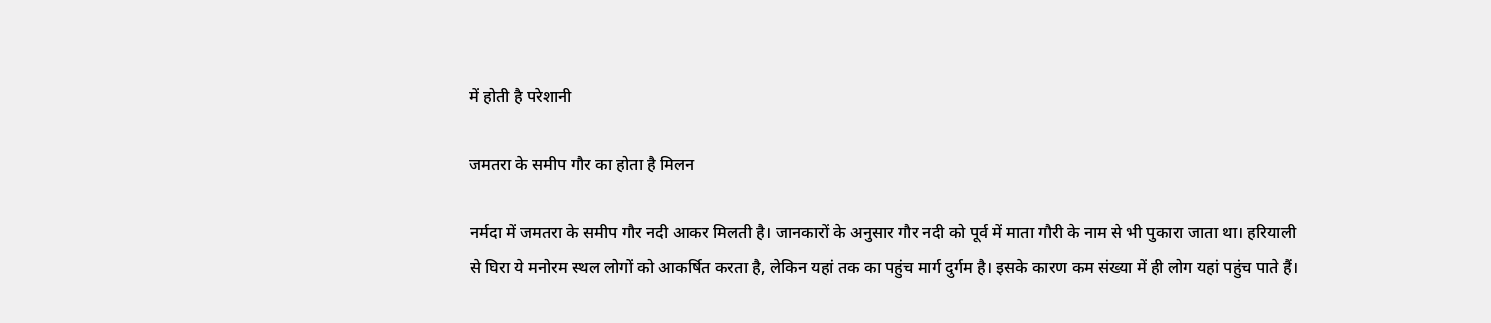में होती है परेशानी

जमतरा के समीप गौर का होता है मिलन

नर्मदा में जमतरा के समीप गौर नदी आकर मिलती है। जानकारों के अनुसार गौर नदी को पूर्व में माता गौरी के नाम से भी पुकारा जाता था। हरियाली से घिरा ये मनोरम स्थल लोगों को आकर्षित करता है, लेकिन यहां तक का पहुंच मार्ग दुर्गम है। इसके कारण कम संख्या में ही लोग यहां पहुंच पाते हैं।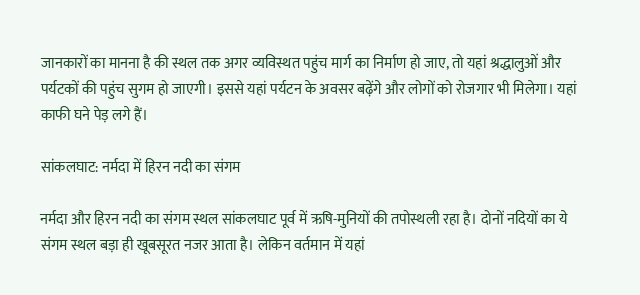जानकारों का मानना है की स्थल तक अगर व्यविस्थत पहुंच मार्ग का निर्माण हो जाए, तो यहां श्रद्धालुओं और पर्यटकों की पहुंच सुगम हो जाएगी। इससे यहां पर्यटन के अवसर बढ़ेंगे और लोगों को रोजगार भी मिलेगा। यहां काफी घने पेड़ लगे हैं।

सांकलघाट: नर्मदा में हिरन नदी का संगम

नर्मदा और हिरन नदी का संगम स्थल सांकलघाट पूर्व में ऋषि-मुनियों की तपोस्थली रहा है। दोनों नदियों का ये संगम स्थल बड़ा ही खूबसूरत नजर आता है। लेकिन वर्तमान में यहां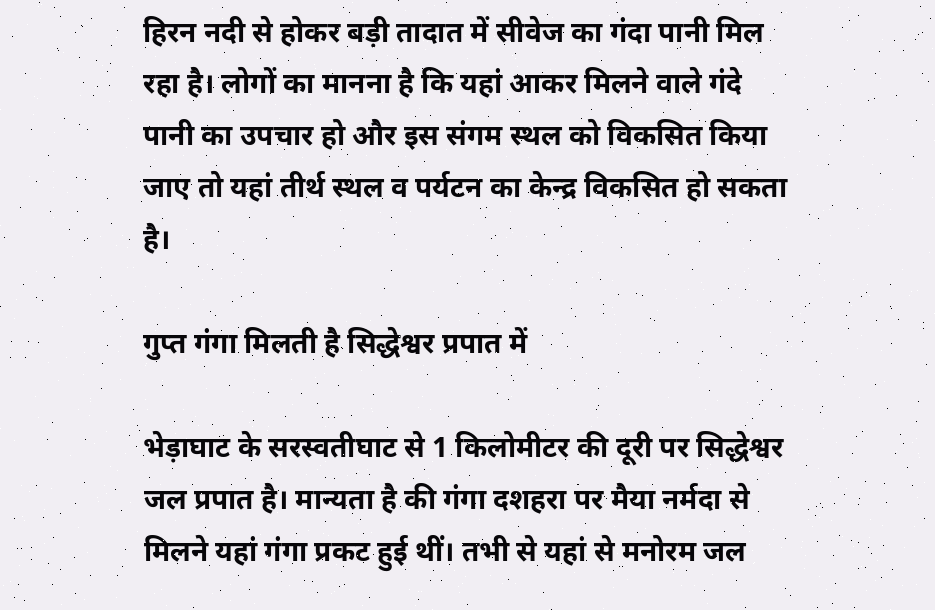हिरन नदी से होकर बड़ी तादात में सीवेज का गंदा पानी मिल रहा है। लोगों का मानना है कि यहां आकर मिलने वाले गंदे पानी का उपचार हो और इस संगम स्थल को विकसित किया जाए तो यहां तीर्थ स्थल व पर्यटन का केन्द्र विकसित हो सकता है।

गुप्त गंगा मिलती है सिद्धेश्वर प्रपात में

भेड़ाघाट के सरस्वतीघाट से 1 किलोमीटर की दूरी पर सिद्धेश्वर जल प्रपात है। मान्यता है की गंगा दशहरा पर मैया नर्मदा से मिलने यहां गंगा प्रकट हुई थीं। तभी से यहां से मनोरम जल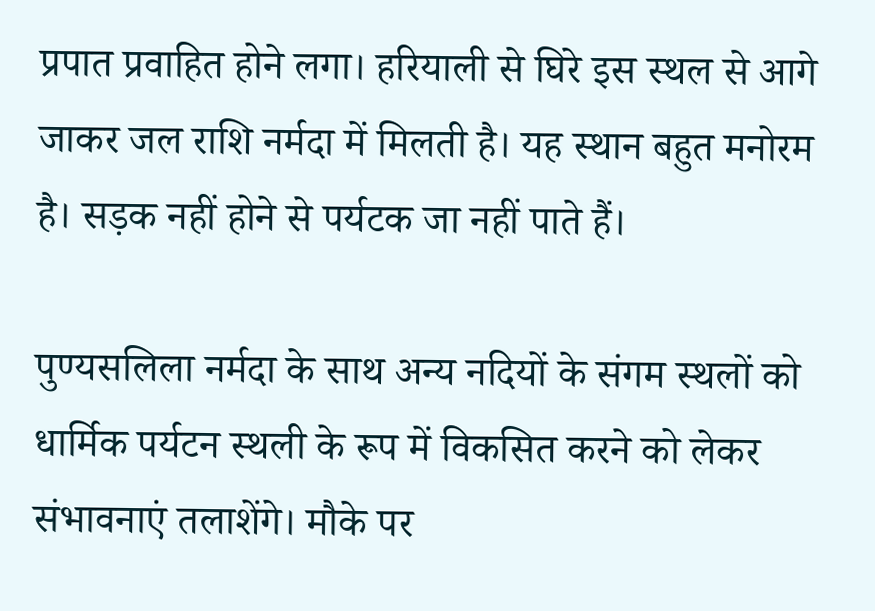प्रपात प्रवाहित होने लगा। हरियाली से घिरे इस स्थल से आगे जाकर जल राशि नर्मदा में मिलती है। यह स्थान बहुत मनोरम है। सड़क नहीं होने से पर्यटक जा नहीं पाते हैं।

पुण्यसलिला नर्मदा के साथ अन्य नदियों के संगम स्थलों को धार्मिक पर्यटन स्थली के रूप में विकसित करने को लेकर संभावनाएं तलाशेंगे। मौके पर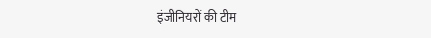इंजीनियरों की टीम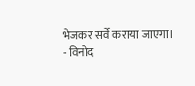भेजकर सर्वे कराया जाएगा।
- विनोद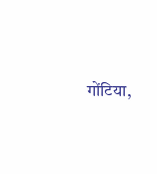गोंटिया,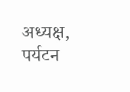अध्यक्ष, पर्यटन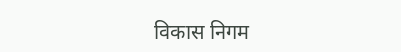विकास निगम